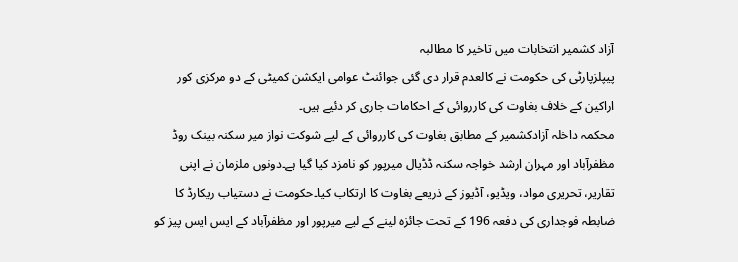آزاد کشمیر انتخابات میں تاخیر کا مطالبہ
پیپلزپارٹی کی حکومت نے کالعدم قرار دی گئی جوائنٹ عوامی ایکشن کمیٹی کے دو مرکزی کور اراکین کے خلاف بغاوت کی کارروائی کے احکامات جاری کر دئیے ہیں۔
محکمہ داخلہ آزادکشمیر کے مطابق بغاوت کی کارروائی کے لیے شوکت نواز میر سکنہ بینک روڈ مظفرآباد اور مہران ارشد خواجہ سکنہ ڈڈیال میرپور کو نامزد کیا گیا ہے۔دونوں ملزمان نے اپنی تقاریر، تحریری مواد، ویڈیو، آڈیوز کے ذریعے بغاوت کا ارتکاب کیا۔حکومت نے دستیاب ریکارڈ کا ضابطہ فوجداری کی دفعہ 196 کے تحت جائزہ لینے کے لیے میرپور اور مظفرآباد کے ایس ایس پیز کو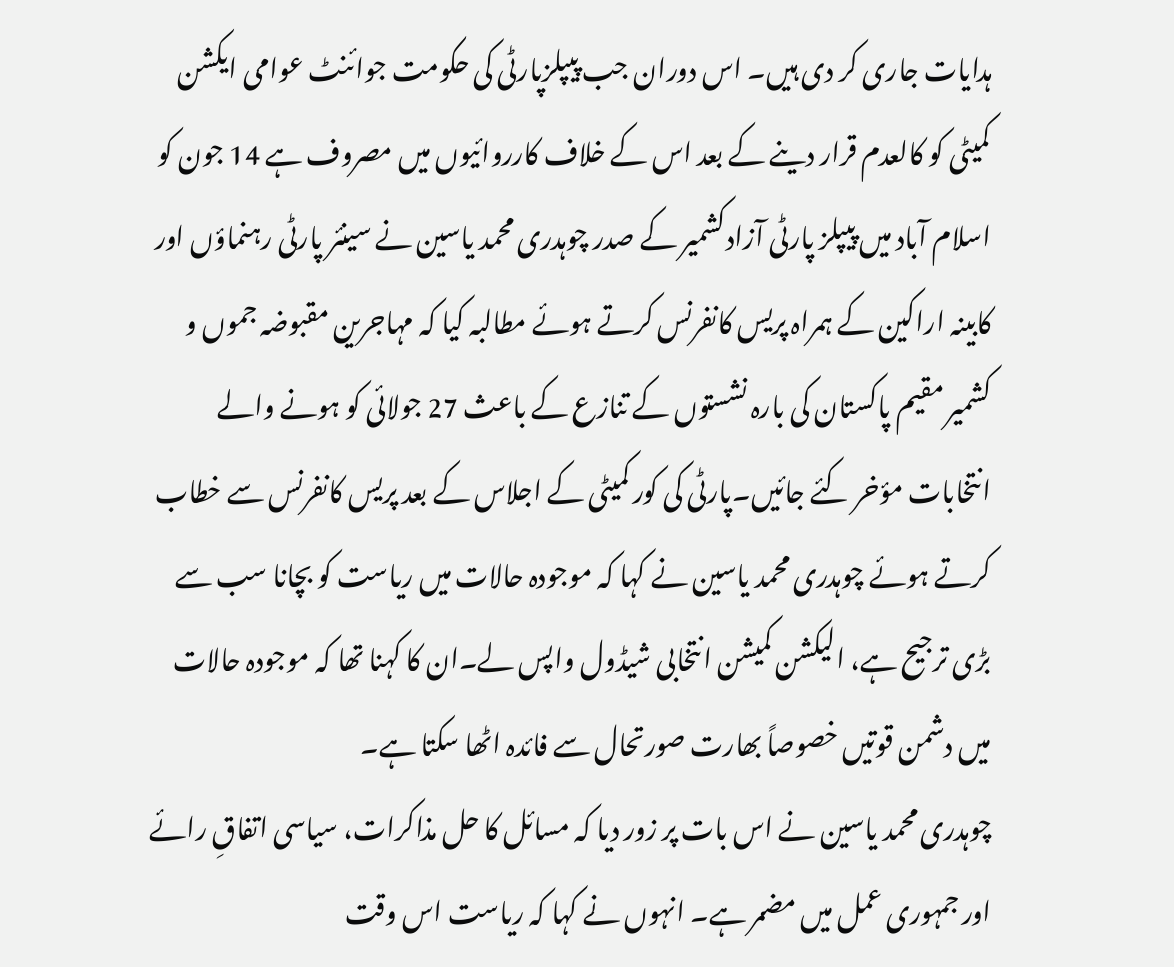ہدایات جاری کر دی ہیں۔ اس دوران جب پیپلزپارٹی کی حکومت جوائنٹ عوامی ایکشن کمیٹی کو کالعدم قرار دینے کے بعد اس کے خلاف کارروائیوں میں مصروف ہے 14 جون کو اسلام آباد میں پیپلز پارٹی آزادکشمیر کے صدر چوہدری محمد یاسین نے سینئر پارٹی رہنماؤں اور کابینہ اراکین کے ہمراہ پریس کانفرنس کرتے ہوئے مطالبہ کیا کہ مہاجرین مقبوضہ جموں و کشمیر مقیم پاکستان کی بارہ نشستوں کے تنازع کے باعث 27 جولائی کو ہونے والے انتخابات مؤخر کئے جائیں۔پارٹی کی کور کمیٹی کے اجلاس کے بعد پریس کانفرنس سے خطاب کرتے ہوئے چوہدری محمد یاسین نے کہا کہ موجودہ حالات میں ریاست کو بچانا سب سے بڑی ترجیح ہے، الیکشن کمیشن انتخابی شیڈول واپس لے۔ان کا کہنا تھا کہ موجودہ حالات میں دشمن قوتیں خصوصاً بھارت صورتحال سے فائدہ اٹھا سکتا ہے۔
چوہدری محمد یاسین نے اس بات پر زور دیا کہ مسائل کا حل مذاکرات، سیاسی اتفاقِ رائے اور جمہوری عمل میں مضمر ہے۔ انہوں نے کہا کہ ریاست اس وقت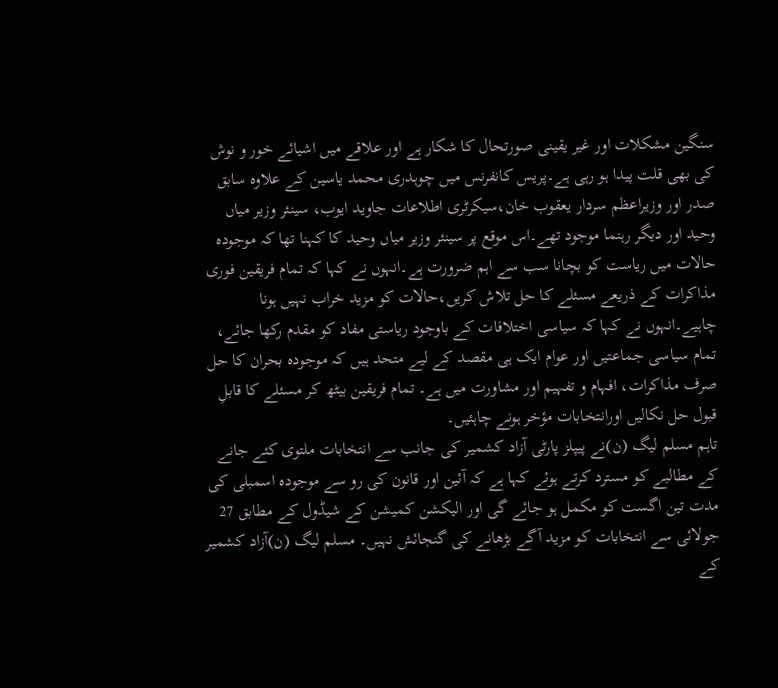سنگین مشکلات اور غیر یقینی صورتحال کا شکار ہے اور علاقے میں اشیائے خور و نوش کی بھی قلت پیدا ہو رہی ہے۔پریس کانفرنس میں چوہدری محمد یاسین کے علاوہ سابق صدر اور وزیراعظم سردار یعقوب خان،سیکرٹری اطلاعات جاوید ایوب، سینئر وزیر میاں وحید اور دیگر رہنما موجود تھے۔اس موقع پر سینئر وزیر میاں وحید کا کہنا تھا کہ موجودہ حالات میں ریاست کو بچانا سب سے اہم ضرورت ہے۔انہوں نے کہا کہ تمام فریقین فوری مذاکرات کے ذریعے مسئلے کا حل تلاش کریں،حالات کو مزید خراب نہیں ہونا چاہیے۔انہوں نے کہا کہ سیاسی اختلافات کے باوجود ریاستی مفاد کو مقدم رکھا جائے، تمام سیاسی جماعتیں اور عوام ایک ہی مقصد کے لیے متحد ہیں کہ موجودہ بحران کا حل صرف مذاکرات، افہام و تفہیم اور مشاورت میں ہے۔ تمام فریقین بیٹھ کر مسئلے کا قابلِ قبول حل نکالیں اورانتخابات مؤخر ہونے چاہئیں۔
تاہم مسلم لیگ (ن)نے پیپلز پارٹی آزاد کشمیر کی جانب سے انتخابات ملتوی کئے جانے کے مطالبے کو مسترد کرتے ہوئے کہا ہے کہ آئین اور قانون کی رو سے موجودہ اسمبلی کی مدت تین اگست کو مکمل ہو جائے گی اور الیکشن کمیشن کے شیڈول کے مطابق 27 جولائی سے انتخابات کو مزید آگے بڑھانے کی گنجائش نہیں۔ مسلم لیگ (ن)آزاد کشمیر کے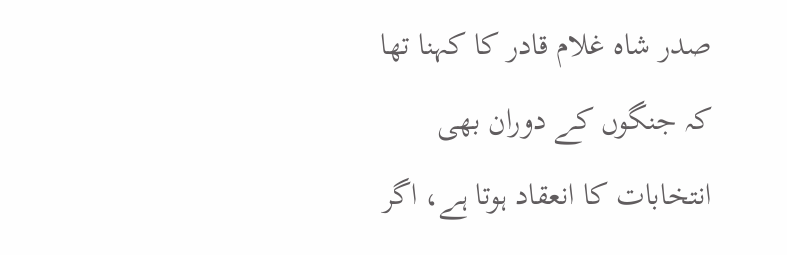صدر شاہ غلام قادر کا کہنا تھا کہ جنگوں کے دوران بھی انتخابات کا انعقاد ہوتا ہے، اگر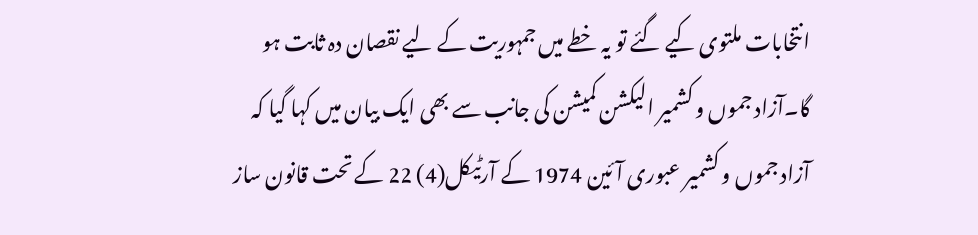انتخابات ملتوی کیے گئے تو یہ خطے میں جمہوریت کے لیے نقصان دہ ثابت ہو گا۔آزاد جموں و کشمیر الیکشن کمیشن کی جانب سے بھی ایک بیان میں کہا گیا کہ آزاد جموں و کشمیر عبوری آئین 1974 کے آرٹیکل(4) 22 کے تحت قانون ساز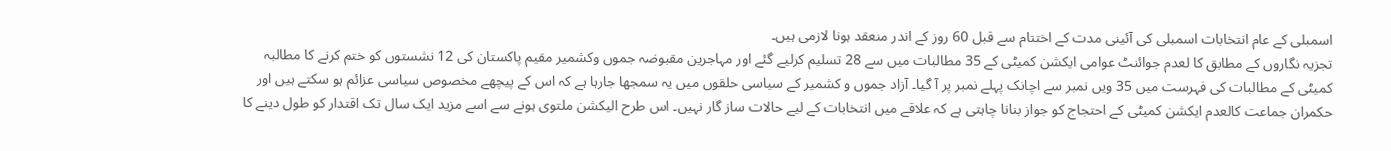اسمبلی کے عام انتخابات اسمبلی کی آئینی مدت کے اختتام سے قبل 60 روز کے اندر منعقد ہونا لازمی ہیں۔
تجزیہ نگاروں کے مطابق کا لعدم جوائنٹ عوامی ایکشن کمیٹی کے 35 مطالبات میں سے 28 تسلیم کرلیے گئے اور مہاجرین مقبوضہ جموں وکشمیر مقیم پاکستان کی 12 نشستوں کو ختم کرنے کا مطالبہ کمیٹی کے مطالبات کی فہرست میں 35 ویں نمبر سے اچانک پہلے نمبر پر آ گیا۔ آزاد جموں و کشمیر کے سیاسی حلقوں میں یہ سمجھا جارہا ہے کہ اس کے پیچھے مخصوص سیاسی عزائم ہو سکتے ہیں اور حکمران جماعت کالعدم ایکشن کمیٹی کے احتجاج کو جواز بنانا چاہتی ہے کہ علاقے میں انتخابات کے لیے حالات ساز گار نہیں۔ اس طرح الیکشن ملتوی ہونے سے اسے مزید ایک سال تک اقتدار کو طول دینے کا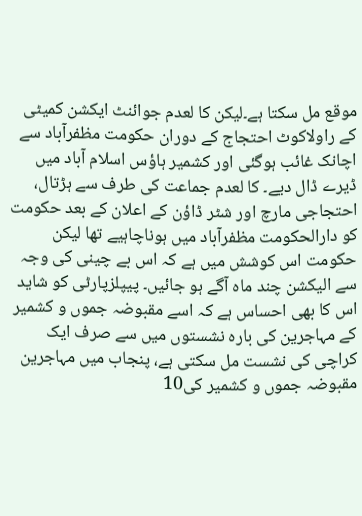موقع مل سکتا ہے۔لیکن کا لعدم جوائنٹ ایکشن کمیٹی کے راولاکوٹ احتجاج کے دوران حکومت مظفرآباد سے اچانک غائب ہوگئی اور کشمیر ہاؤس اسلام آباد میں ڈیرے ڈال دیے۔ کا لعدم جماعت کی طرف سے ہڑتال، احتجاجی مارچ اور شٹر ڈاؤن کے اعلان کے بعد حکومت کو دارالحکومت مظفرآباد میں ہوناچاہیے تھا لیکن حکومت اس کوشش میں ہے کہ اس بے چینی کی وجہ سے الیکشن چند ماہ آگے ہو جائیں۔ پیپلزپارٹی کو شاید اس کا بھی احساس ہے کہ اسے مقبوضہ جموں و کشمیر کے مہاجرین کی بارہ نشستوں میں سے صرف ایک کراچی کی نشست مل سکتی ہے، پنجاب میں مہاجرین مقبوضہ جموں و کشمیر کی10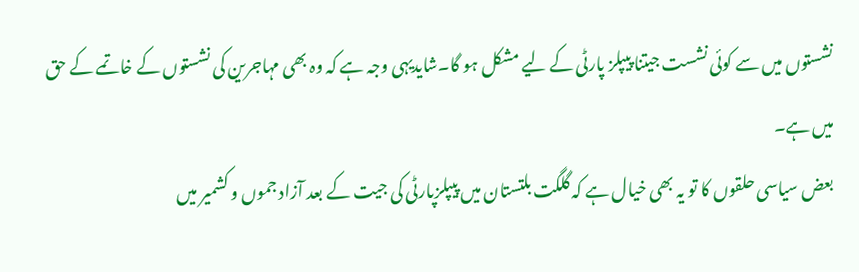نشستوں میں سے کوئی نشست جیتنا پیپلز پارٹی کے لیے مشکل ہو گا۔شایدیہی وجہ ہے کہ وہ بھی مہاجرین کی نشستوں کے خاتمے کے حق میں ہے۔
بعض سیاسی حلقوں کا تو یہ بھی خیال ہے کہ گلگت بلتستان میں پیپلزپارٹی کی جیت کے بعد آزاد جموں و کشمیر میں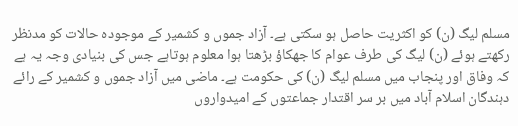مسلم لیگ (ن) کو اکثریت حاصل ہو سکتی ہے۔ آزاد جموں و کشمیر کے موجودہ حالات کو مدنظر رکھتے ہوئے (ن) لیگ کی طرف عوام کا جھکاؤ بڑھتا ہوا معلوم ہوتاہے جس کی بنیادی وجہ یہ ہے کہ وفاق اور پنجاب میں مسلم لیگ (ن) کی حکومت ہے۔ ماضی میں آزاد جموں و کشمیر کے رائے دہندگان اسلام آباد میں بر سر اقتدار جماعتوں کے امیدواروں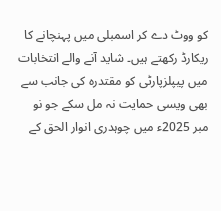کو ووٹ دے کر اسمبلی میں پہنچانے کا ریکارڈ رکھتے ہیں۔ شاید آنے والے انتخابات میں پیپلزپارٹی کو مقتدرہ کی جانب سے بھی ویسی حمایت نہ مل سکے جو نو مبر 2025ء میں چوہدری انوار الحق کے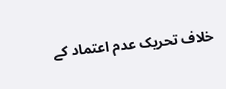خلاف تحریک عدم اعتماد کے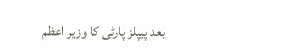بعد پیپلز پارٹی کا وزیر اعظم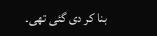بنا کر دی گئی تھی۔